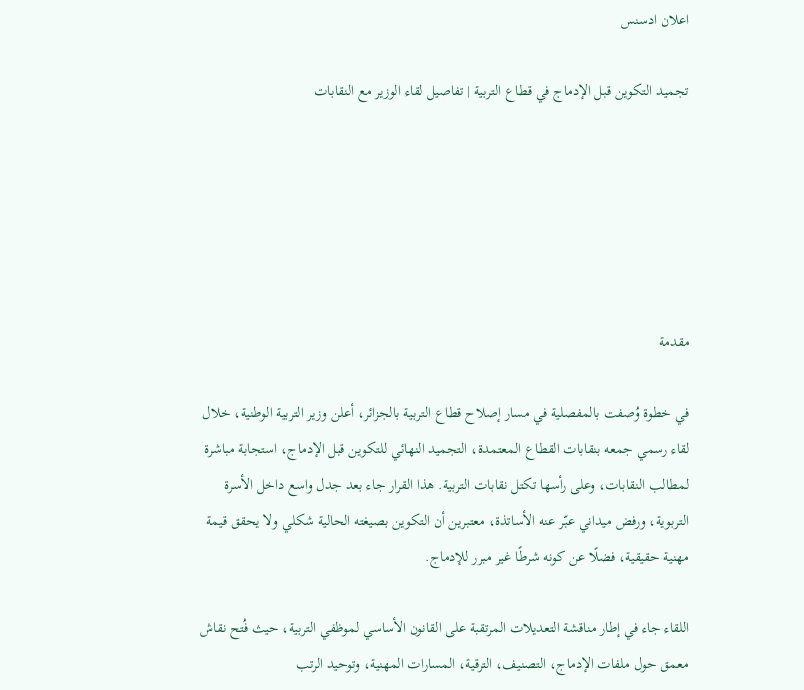اعلان ادسنس

تجميد التكوين قبل الإدماج في قطاع التربية | تفاصيل لقاء الوزير مع النقابات






مقدمة

في خطوة وُصفت بالمفصلية في مسار إصلاح قطاع التربية بالجزائر، أعلن وزير التربية الوطنية، خلال لقاء رسمي جمعه بنقابات القطاع المعتمدة، التجميد النهائي للتكوين قبل الإدماج، استجابة مباشرة لمطالب النقابات، وعلى رأسها تكتل نقابات التربية. هذا القرار جاء بعد جدل واسع داخل الأسرة التربوية، ورفض ميداني عبّر عنه الأساتذة، معتبرين أن التكوين بصيغته الحالية شكلي ولا يحقق قيمة مهنية حقيقية، فضلًا عن كونه شرطًا غير مبرر للإدماج.

اللقاء جاء في إطار مناقشة التعديلات المرتقبة على القانون الأساسي لموظفي التربية، حيث فُتح نقاش معمق حول ملفات الإدماج، التصنيف، الترقية، المسارات المهنية، وتوحيد الرتب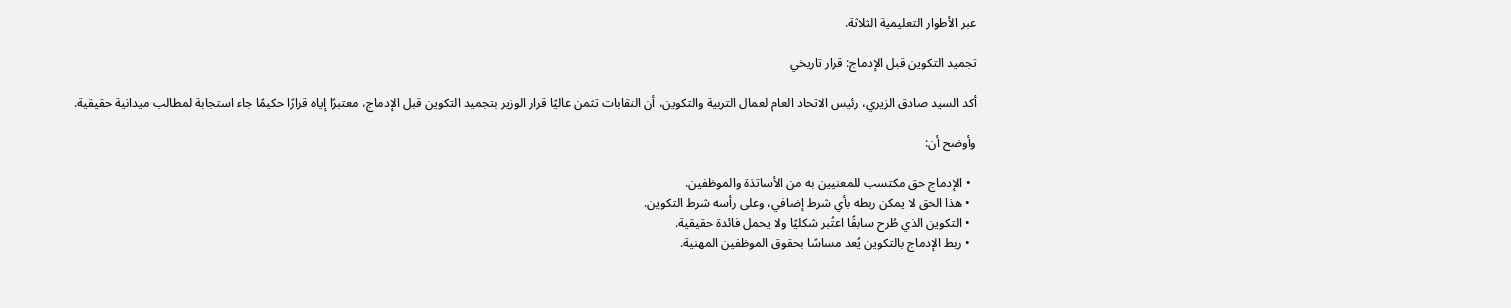عبر الأطوار التعليمية الثلاثة.

تجميد التكوين قبل الإدماج: قرار تاريخي

أكد السيد صادق الزيري، رئيس الاتحاد العام لعمال التربية والتكوين، أن النقابات تثمن عاليًا قرار الوزير بتجميد التكوين قبل الإدماج، معتبرًا إياه قرارًا حكيمًا جاء استجابة لمطالب ميدانية حقيقية.

وأوضح أن:

  • الإدماج حق مكتسب للمعنيين به من الأساتذة والموظفين.
  • هذا الحق لا يمكن ربطه بأي شرط إضافي، وعلى رأسه شرط التكوين.
  • التكوين الذي طُرح سابقًا اعتُبر شكليًا ولا يحمل فائدة حقيقية.
  • ربط الإدماج بالتكوين يُعد مساسًا بحقوق الموظفين المهنية.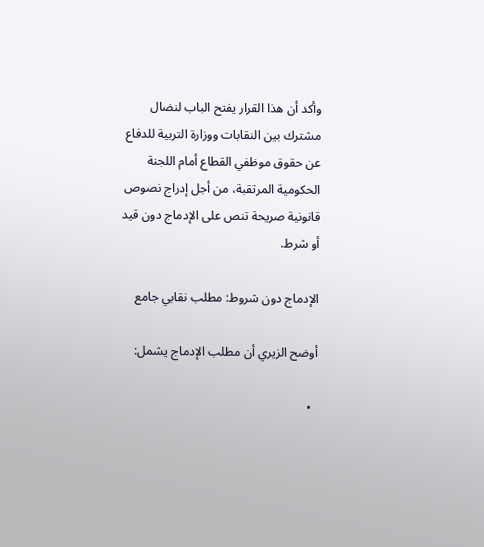وأكد أن هذا القرار يفتح الباب لنضال مشترك بين النقابات ووزارة التربية للدفاع عن حقوق موظفي القطاع أمام اللجنة الحكومية المرتقبة، من أجل إدراج نصوص قانونية صريحة تنص على الإدماج دون قيد أو شرط.

الإدماج دون شروط: مطلب نقابي جامع

أوضح الزيري أن مطلب الإدماج يشمل:

  •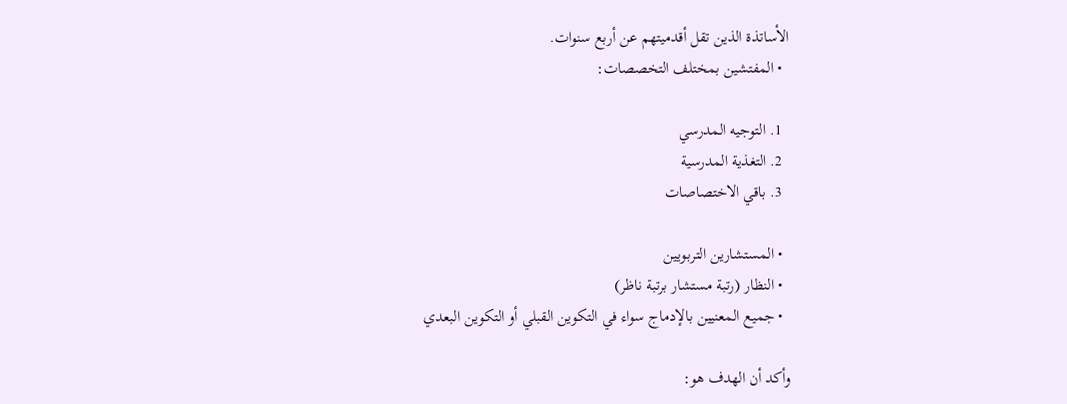الأساتذة الذين تقل أقدميتهم عن أربع سنوات.
  • المفتشين بمختلف التخصصات:

  1. التوجيه المدرسي
  2. التغذية المدرسية
  3. باقي الاختصاصات

  • المستشارين التربويين
  • النظار (رتبة مستشار برتبة ناظر)
  • جميع المعنيين بالإدماج سواء في التكوين القبلي أو التكوين البعدي

وأكد أن الهدف هو: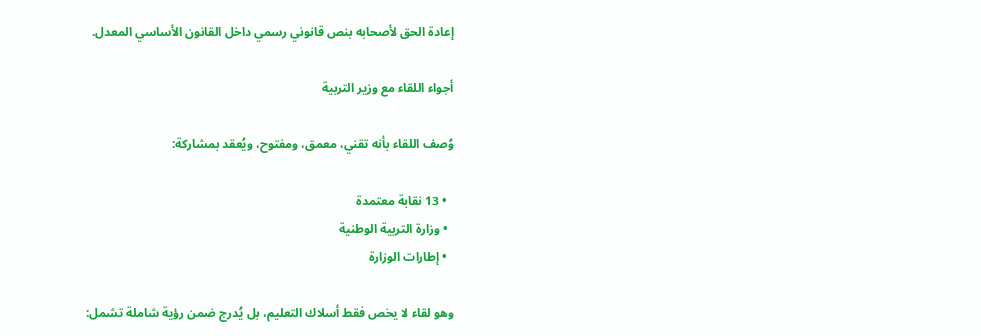إعادة الحق لأصحابه بنص قانوني رسمي داخل القانون الأساسي المعدل.

أجواء اللقاء مع وزير التربية

وُصف اللقاء بأنه تقني، معمق، ومفتوح، ويُعقد بمشاركة:

  • 13 نقابة معتمدة
  • وزارة التربية الوطنية
  • إطارات الوزارة

وهو لقاء لا يخص فقط أسلاك التعليم، بل يُدرج ضمن رؤية شاملة تشمل: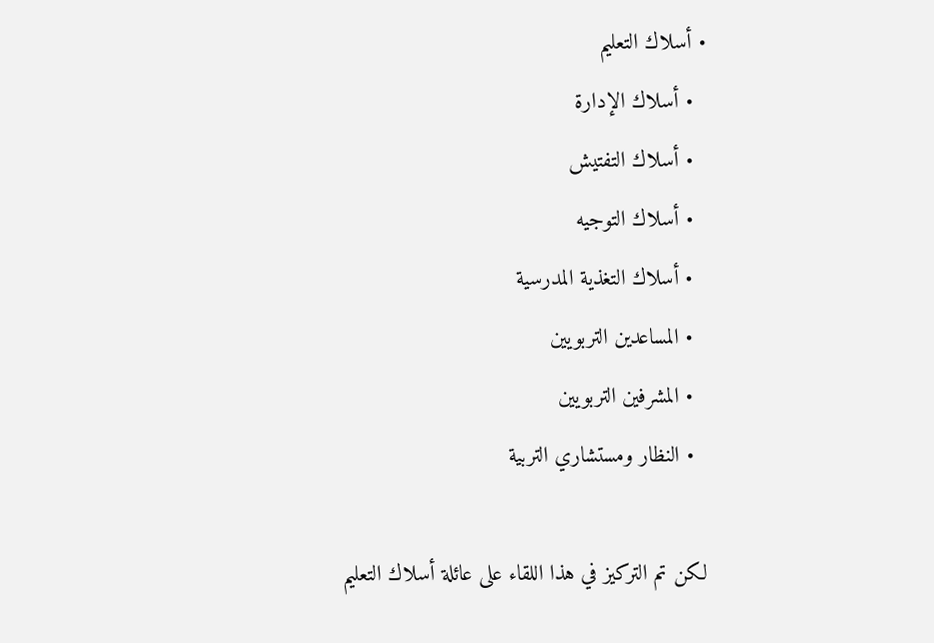• أسلاك التعليم
  • أسلاك الإدارة
  • أسلاك التفتيش
  • أسلاك التوجيه
  • أسلاك التغذية المدرسية
  • المساعدين التربويين
  • المشرفين التربويين
  • النظار ومستشاري التربية

لكن تم التركيز في هذا اللقاء على عائلة أسلاك التعليم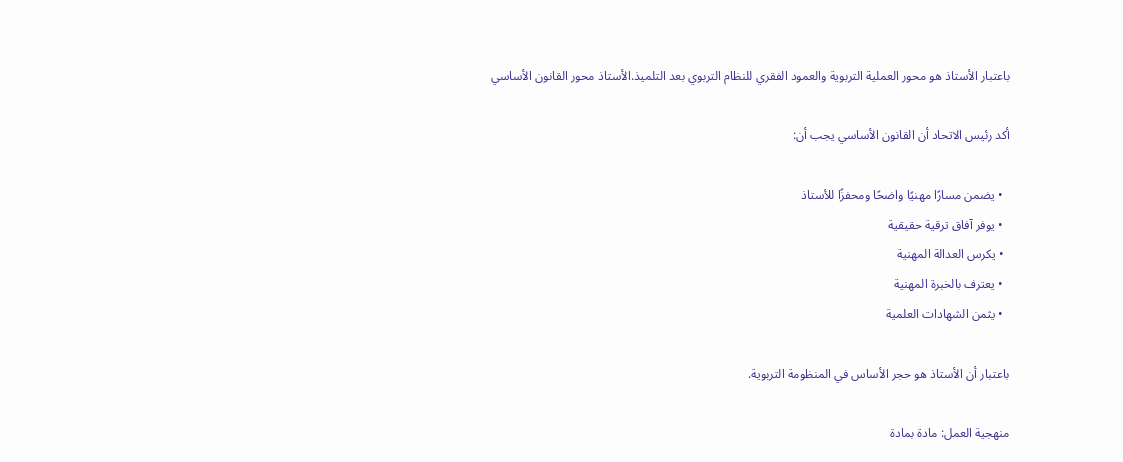باعتبار الأستاذ هو محور العملية التربوية والعمود الفقري للنظام التربوي بعد التلميذ.الأستاذ محور القانون الأساسي

أكد رئيس الاتحاد أن القانون الأساسي يجب أن:

  • يضمن مسارًا مهنيًا واضحًا ومحفزًا للأستاذ
  • يوفر آفاق ترقية حقيقية
  • يكرس العدالة المهنية
  • يعترف بالخبرة المهنية
  • يثمن الشهادات العلمية

باعتبار أن الأستاذ هو حجر الأساس في المنظومة التربوية.

منهجية العمل: مادة بمادة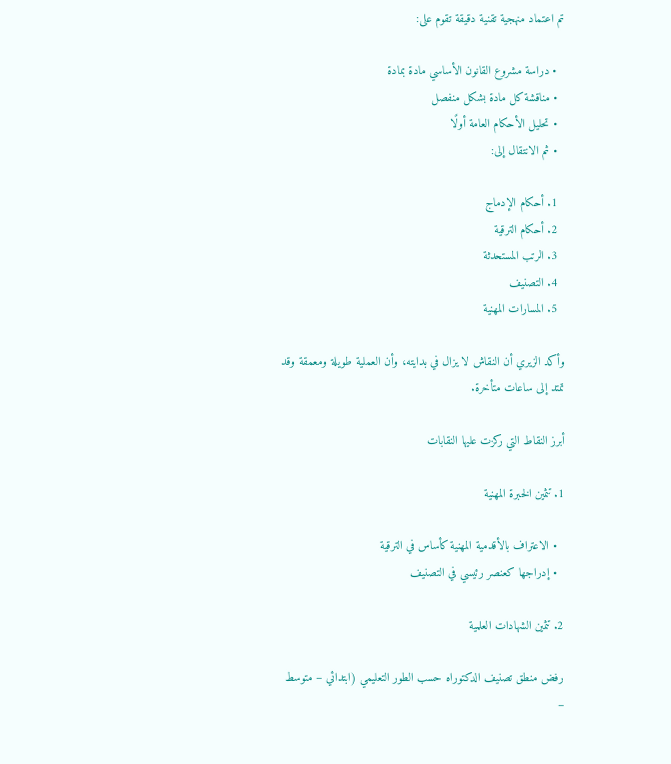تم اعتماد منهجية تقنية دقيقة تقوم على:

  • دراسة مشروع القانون الأساسي مادة بمادة
  • مناقشة كل مادة بشكل منفصل
  • تحليل الأحكام العامة أولًا
  • ثم الانتقال إلى:

  1. أحكام الإدماج
  2. أحكام الترقية
  3. الرتب المستحدثة
  4. التصنيف
  5. المسارات المهنية

وأكد الزيري أن النقاش لا يزال في بدايته، وأن العملية طويلة ومعمقة وقد تمتد إلى ساعات متأخرة.

أبرز النقاط التي ركزت عليها النقابات

1. تثمين الخبرة المهنية

  • الاعتراف بالأقدمية المهنية كأساس في الترقية
  • إدراجها كعنصر رئيسي في التصنيف

2. تثمين الشهادات العلمية

رفض منطق تصنيف الدكتوراه حسب الطور التعليمي (ابتدائي – متوسط –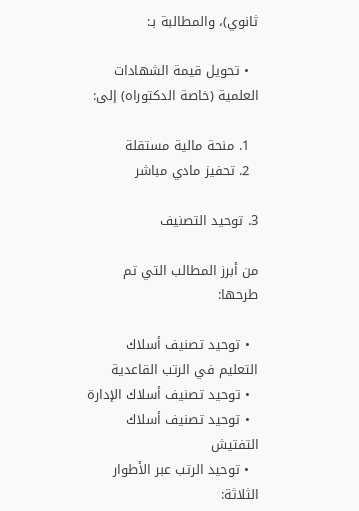ثانوي)، والمطالبة بـ:

  • تحويل قيمة الشهادات العلمية (خاصة الدكتوراه) إلى:

  1. منحة مالية مستقلة
  2. تحفيز مادي مباشر

3. توحيد التصنيف

من أبرز المطالب التي تم طرحها:

  • توحيد تصنيف أسلاك التعليم في الرتب القاعدية
  • توحيد تصنيف أسلاك الإدارة
  • توحيد تصنيف أسلاك التفتيش
  • توحيد الرتب عبر الأطوار الثلاثة: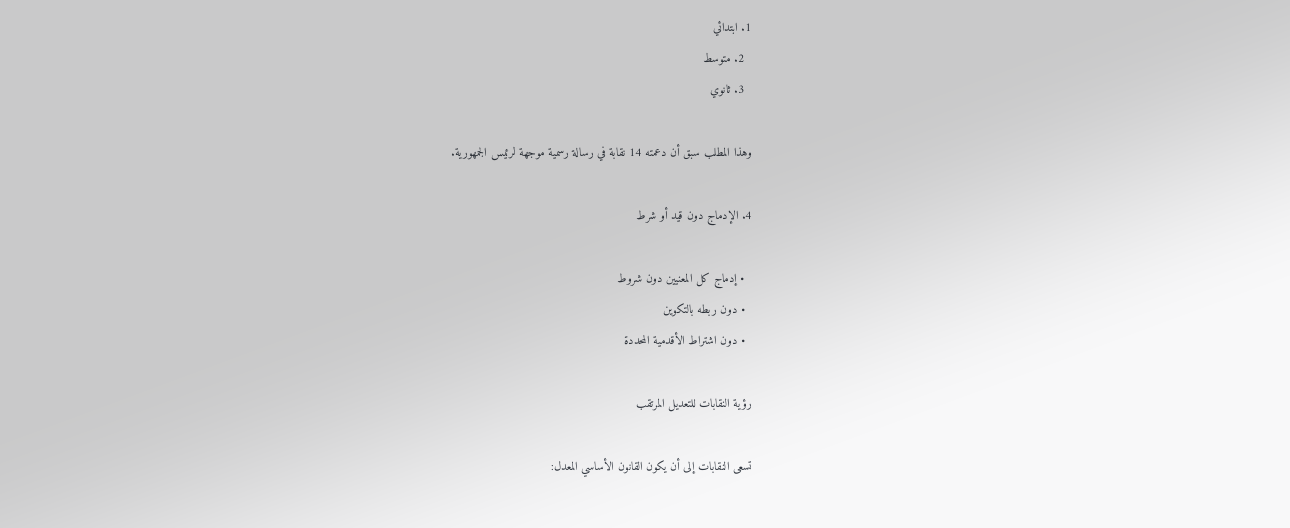1. ابتدائي
  2. متوسط
  3. ثانوي

وهذا المطلب سبق أن دعمته 14 نقابة في رسالة رسمية موجهة لرئيس الجمهورية.

4. الإدماج دون قيد أو شرط

  • إدماج كل المعنيين دون شروط
  • دون ربطه بالتكوين
  • دون اشتراط الأقدمية المحددة

رؤية النقابات للتعديل المرتقب

تسعى النقابات إلى أن يكون القانون الأساسي المعدل: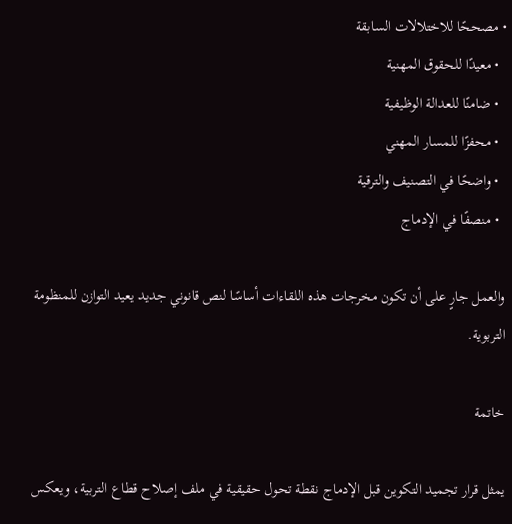• مصححًا للاختلالات السابقة
  • معيدًا للحقوق المهنية
  • ضامنًا للعدالة الوظيفية
  • محفزًا للمسار المهني
  • واضحًا في التصنيف والترقية
  • منصفًا في الإدماج

والعمل جارٍ على أن تكون مخرجات هذه اللقاءات أساسًا لنص قانوني جديد يعيد التوازن للمنظومة التربوية.

خاتمة

يمثل قرار تجميد التكوين قبل الإدماج نقطة تحول حقيقية في ملف إصلاح قطاع التربية، ويعكس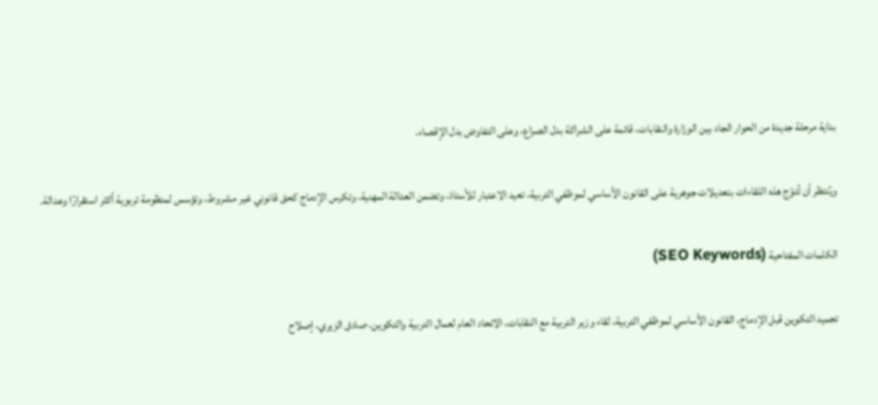بداية مرحلة جديدة من الحوار الجاد بين الوزارة والنقابات، قائمة على الشراكة بدل الصراع، وعلى التفاوض بدل الإقصاء.

ويُنتظر أن تُتوّج هذه اللقاءات بتعديلات جوهرية على القانون الأساسي لموظفي التربية، تعيد الاعتبار للأستاذ، وتضمن العدالة المهنية، وتكرس الإدماج كحق قانوني غير مشروط، وتؤسس لمنظومة تربوية أكثر استقرارًا وعدالة.

الكلمات المفتاحية (SEO Keywords)

تجميد التكوين قبل الإدماج، القانون الأساسي لموظفي التربية، لقاء وزير التربية مع النقابات، الاتحاد العام لعمال التربية والتكوين، صادق الزيري، إصلاح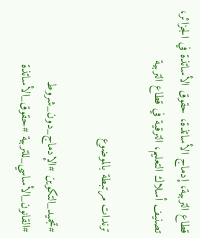قطاع التربية، إدماج الأساتذة، حقوق الأساتذة في الجزائر، تصنيف أسلاك التعليم، الترقية في قطاع التربية

ترندات مرتبطة بالموضوع

#تجميد_التكوين #الإدماج_دون_شروط #القانون_الأساسي_للتربية #حقوق_الأساتذة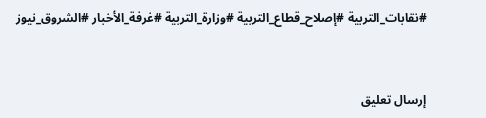#نقابات_التربية #إصلاح_قطاع_التربية #وزارة_التربية #غرفة_الأخبار #الشروق_نيوز


إرسال تعليق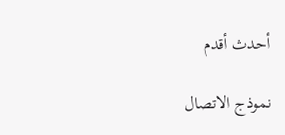أحدث أقدم

نموذج الاتصال